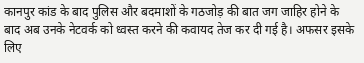कानपुर कांड के बाद पुलिस और बदमाशों के गठजोड़ की बात जग जाहिर होने के बाद अब उनके नेटवर्क को ध्वस्त करने की कवायद तेज कर दी गई है। अफसर इसके लिए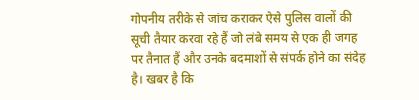गोपनीय तरीके से जांच कराकर ऐसे पुलिस वालों की सूची तैयार करवा रहे हैं जो लंबे समय से एक ही जगह पर तैनात हैं और उनके बदमाशों से संपर्क होने का संदेह है। खबर है कि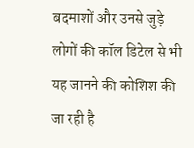बदमाशों और उनसे जुड़े लोगों की कॉल डिटेल से भी यह जानने की कोशिश की जा रही है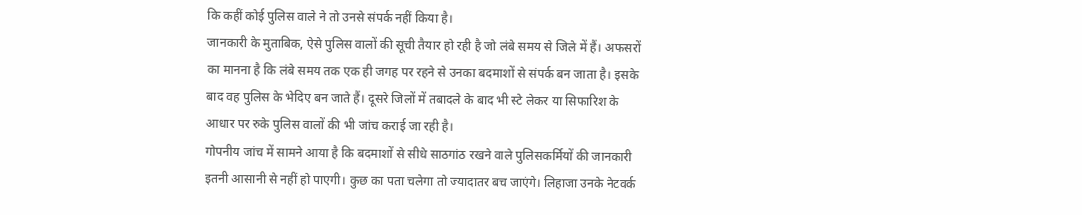कि कहीं कोई पुलिस वाले ने तो उनसे संपर्क नहीं किया है।
जानकारी के मुताबिक, ऐसे पुलिस वालों की सूची तैयार हो रही है जो लंबे समय से जिले में हैं। अफसरों का मानना है कि लंबे समय तक एक ही जगह पर रहने से उनका बदमाशों से संपर्क बन जाता है। इसके बाद वह पुलिस के भेदिए बन जाते हैं। दूसरे जिलों में तबादले के बाद भी स्टे लेकर या सिफारिश के आधार पर रुके पुलिस वालों की भी जांच कराई जा रही है।
गोपनीय जांच में सामने आया है कि बदमाशों से सीधे साठगांठ रखने वाले पुलिसकर्मियों की जानकारी इतनी आसानी से नहीं हो पाएगी। कुछ का पता चलेगा तो ज्यादातर बच जाएंगे। लिहाजा उनके नेटवर्क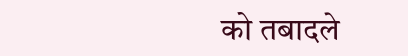को तबादले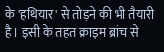के 'हथियार' से तोड़ने की भी तैयारी है। इसी के तहत क्राइम ब्रांच से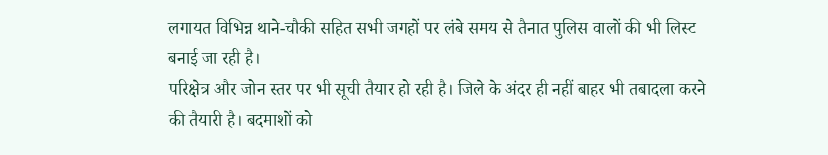लगायत विभिन्न थाने-चौकी सहित सभी जगहों पर लंबे समय से तैनात पुलिस वालों की भी लिस्ट बनाई जा रही है।
परिक्षेत्र और जोन स्तर पर भी सूची तैयार हो रही है। जिले के अंदर ही नहीं बाहर भी तबादला करने की तैयारी है। बदमाशों को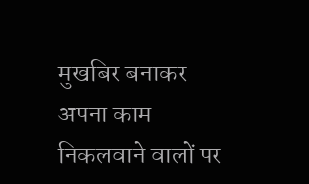मुखबिर बनाकर अपना काम निकलवाने वालों पर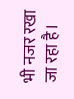भी नजर रखा जा रहा है।